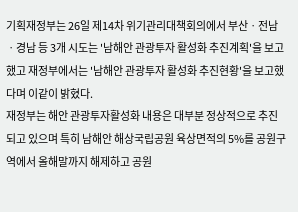기획재정부는 26일 제14차 위기관리대책회의에서 부산ㆍ전남ㆍ경남 등 3개 시도는 '남해안 관광투자 활성화 추진계획'을 보고했고 재정부에서는 '남해안 관광투자 활성화 추진현황'을 보고했다며 이같이 밝혔다.
재정부는 해안 관광투자활성화 내용은 대부분 정상적으로 추진되고 있으며 특히 남해안 해상국립공원 육상면적의 5%를 공원구역에서 올해말까지 해제하고 공원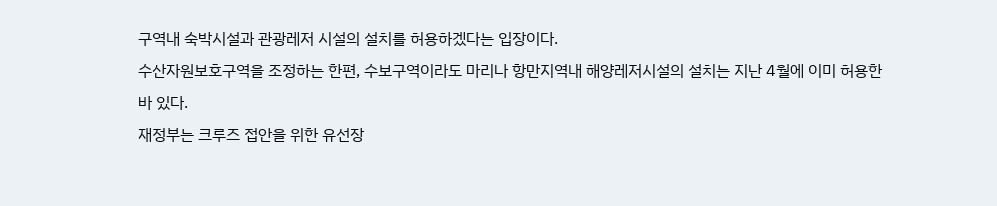구역내 숙박시설과 관광레저 시설의 설치를 허용하겠다는 입장이다.
수산자원보호구역을 조정하는 한편, 수보구역이라도 마리나 항만지역내 해양레저시설의 설치는 지난 4월에 이미 허용한 바 있다.
재정부는 크루즈 접안을 위한 유선장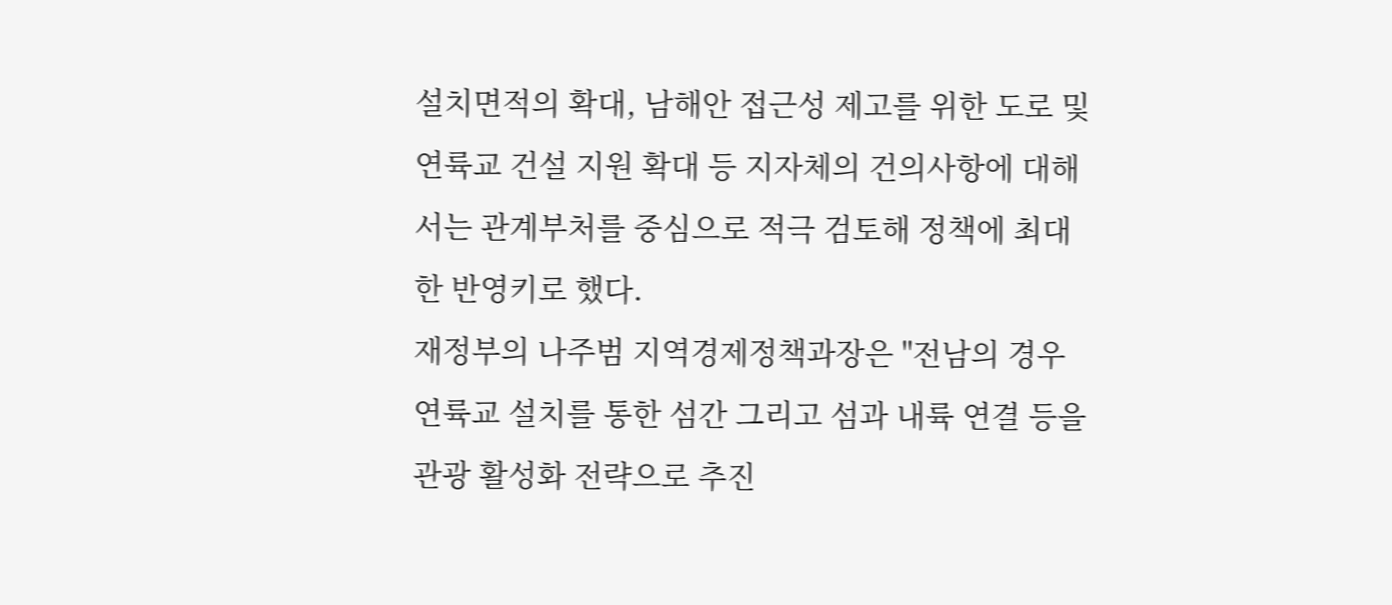설치면적의 확대, 남해안 접근성 제고를 위한 도로 및 연륙교 건설 지원 확대 등 지자체의 건의사항에 대해서는 관계부처를 중심으로 적극 검토해 정책에 최대한 반영키로 했다.
재정부의 나주범 지역경제정책과장은 "전남의 경우 연륙교 설치를 통한 섬간 그리고 섬과 내륙 연결 등을 관광 활성화 전략으로 추진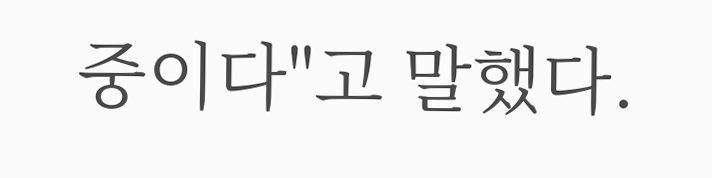중이다"고 말했다.